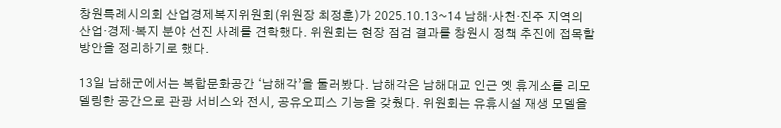창원특례시의회 산업경제복지위원회(위원장 최정훈)가 2025.10.13~14 남해·사천·진주 지역의 산업·경제·복지 분야 선진 사례를 견학했다. 위원회는 현장 점검 결과를 창원시 정책 추진에 접목할 방안을 정리하기로 했다.

13일 남해군에서는 복합문화공간 ‘남해각’을 둘러봤다. 남해각은 남해대교 인근 옛 휴게소를 리모델링한 공간으로 관광 서비스와 전시, 공유오피스 기능을 갖췄다. 위원회는 유휴시설 재생 모델을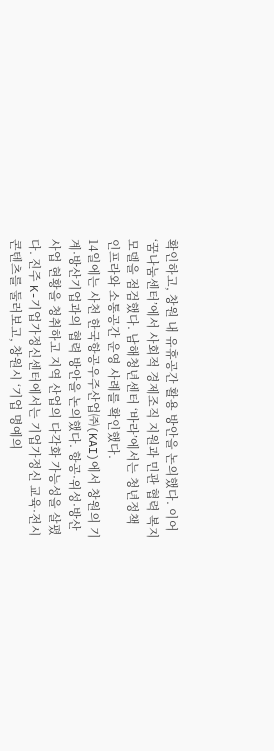확인하고, 창원 내 유휴공간 활용 방안을 논의했다. 이어 ‘꿈나눔센터’에서 사회적 경제조직 지원과 민관 협력 복지 모델을 점검했다. 남해청년센터 ‘바라’에서는 청년정책 인프라와 소통공간 운영 사례를 확인했다.
14일에는 사천 한국항공우주산업㈜(KAI)에서 창원의 기계·방산기업과의 협력 방안을 논의했다. 항공·위성·방산 사업 현황을 청취하고 지역 산업의 다각화 가능성을 살폈다. 진주 K-기업가정신센터에서는 기업가정신 교육·전시 콘텐츠를 둘러보고, 창원시 ‘기업 명예의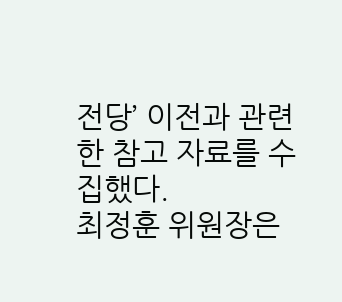전당’ 이전과 관련한 참고 자료를 수집했다.
최정훈 위원장은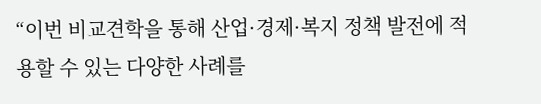“이번 비교견학을 통해 산업·경제·복지 정책 발전에 적용할 수 있는 다양한 사례를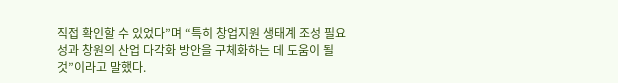직접 확인할 수 있었다”며 “특히 창업지원 생태계 조성 필요성과 창원의 산업 다각화 방안을 구체화하는 데 도움이 될 것”이라고 말했다.